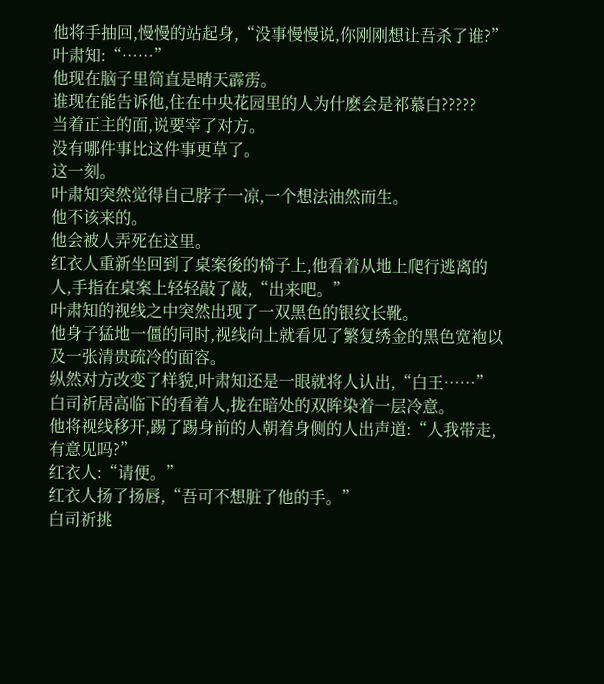他将手抽回,慢慢的站起身,“没事慢慢说,你刚刚想让吾杀了谁?”
叶肃知:“……”
他现在脑子里简直是晴天霹雳。
谁现在能告诉他,住在中央花园里的人为什麽会是祁慕白?????
当着正主的面,说要宰了对方。
没有哪件事比这件事更草了。
这一刻。
叶肃知突然觉得自己脖子一凉,一个想法油然而生。
他不该来的。
他会被人弄死在这里。
红衣人重新坐回到了桌案後的椅子上,他看着从地上爬行逃离的人,手指在桌案上轻轻敲了敲,“出来吧。”
叶肃知的视线之中突然出现了一双黑色的银纹长靴。
他身子猛地一僵的同时,视线向上就看见了繁复绣金的黑色宽袍以及一张清贵疏冷的面容。
纵然对方改变了样貌,叶肃知还是一眼就将人认出,“白王……”
白司祈居高临下的看着人,拢在暗处的双眸染着一层冷意。
他将视线移开,踢了踢身前的人朝着身侧的人出声道:“人我带走,有意见吗?”
红衣人:“请便。”
红衣人扬了扬唇,“吾可不想脏了他的手。”
白司祈挑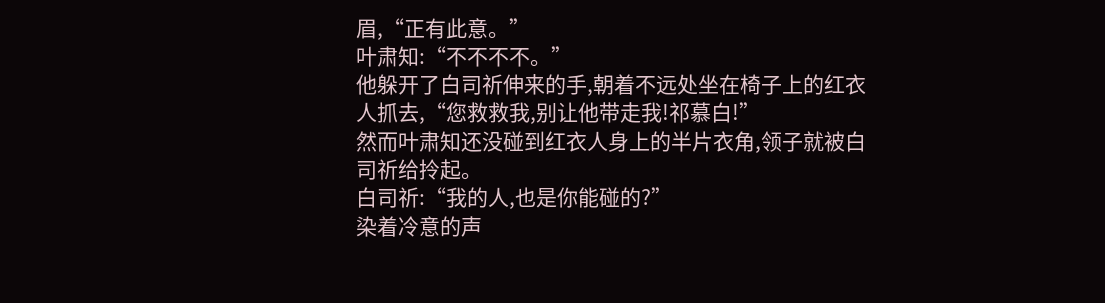眉,“正有此意。”
叶肃知:“不不不不。”
他躲开了白司祈伸来的手,朝着不远处坐在椅子上的红衣人抓去,“您救救我,别让他带走我!祁慕白!”
然而叶肃知还没碰到红衣人身上的半片衣角,领子就被白司祈给拎起。
白司祈:“我的人,也是你能碰的?”
染着冷意的声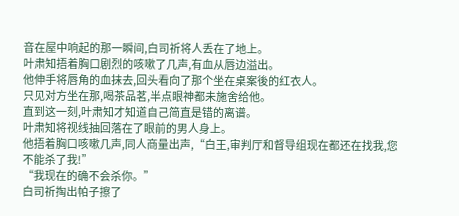音在屋中响起的那一瞬间,白司祈将人丢在了地上。
叶肃知捂着胸口剧烈的咳嗽了几声,有血从唇边溢出。
他伸手将唇角的血抹去,回头看向了那个坐在桌案後的红衣人。
只见对方坐在那,喝茶品茗,半点眼神都未施舍给他。
直到这一刻,叶肃知才知道自己简直是错的离谱。
叶肃知将视线抽回落在了眼前的男人身上。
他捂着胸口咳嗽几声,同人商量出声,“白王,审判厅和督导组现在都还在找我,您不能杀了我!”
“我现在的确不会杀你。”
白司祈掏出帕子擦了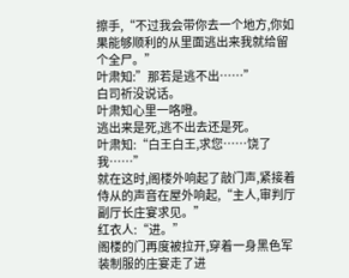擦手,“不过我会带你去一个地方,你如果能够顺利的从里面逃出来我就给留个全尸。”
叶肃知:”那若是逃不出……”
白司祈没说话。
叶肃知心里一咯噔。
逃出来是死,逃不出去还是死。
叶肃知:“白王白王,求您……饶了我……”
就在这时,阁楼外响起了敲门声,紧接着侍从的声音在屋外响起,“主人,审判厅副厅长庄宴求见。”
红衣人:“进。”
阁楼的门再度被拉开,穿着一身黑色军装制服的庄宴走了进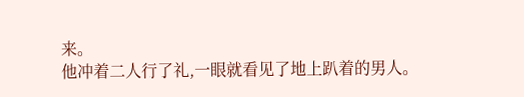来。
他冲着二人行了礼,一眼就看见了地上趴着的男人。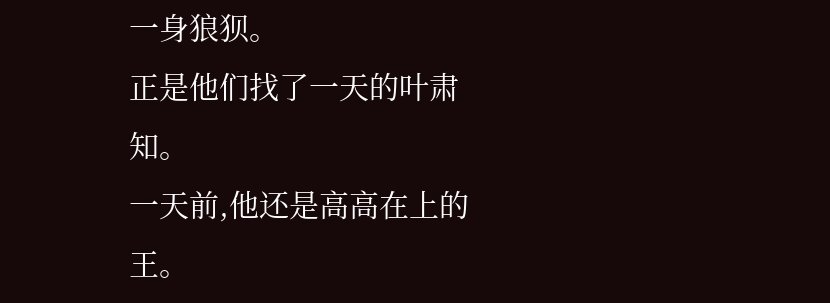一身狼狈。
正是他们找了一天的叶肃知。
一天前,他还是高高在上的王。